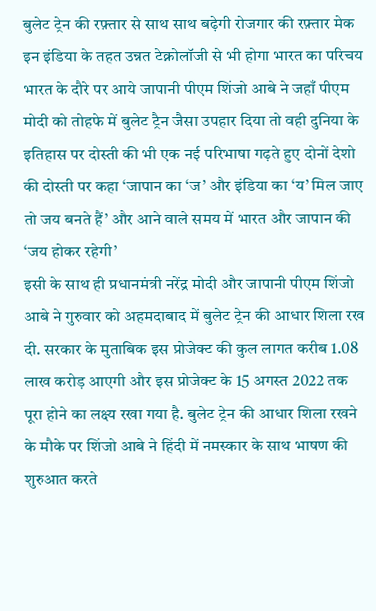बुलेट ट्रेन की रफ़्तार से साथ साथ बढ़ेगी रोजगार की रफ़्तार मेक इन इंडिया के तहत उन्नत टेक्नोलॉजी से भी होगा भारत का परिचय
भारत के दौरे पर आये जापानी पीएम शिंजो आबे ने जहाँ पीएम मोदी को तोहफे में बुलेट ट्रैन जैसा उपहार दिया तो वही दुनिया के इतिहास पर दोस्ती की भी एक नई परिभाषा गढ़ते हुए दोनों देशो की दोस्ती पर कहा ‘जापान का ‘ज’ और इंडिया का ‘य’ मिल जाए तो जय बनते हैं’ और आने वाले समय में भारत और जापान की ‘जय होकर रहेगी’
इसी के साथ ही प्रधानमंत्री नरेंद्र मोदी और जापानी पीएम शिंजो आबे ने गुरुवार को अहमदाबाद में बुलेट ट्रेन की आधार शिला रख दी. सरकार के मुताबिक इस प्रोजेक्ट की कुल लागत करीब 1.08 लाख करोड़ आएगी और इस प्रोजेक्ट के 15 अगस्त 2022 तक पूरा होने का लक्ष्य रखा गया है. बुलेट ट्रेन की आधार शिला रखने के मौके पर शिंजो आबे ने हिंदी में नमस्कार के साथ भाषण की शुरुआत करते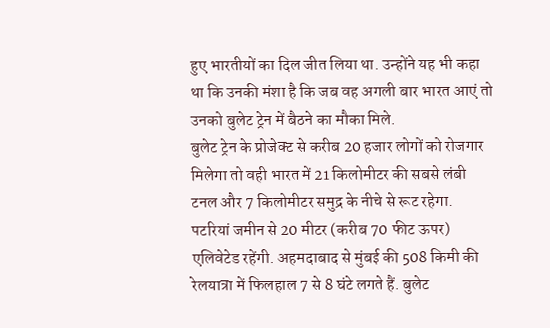हुए भारतीयों का दिल जीत लिया था. उन्होंने यह भी कहा था कि उनकी मंशा है कि जब वह अगली बार भारत आएं तो उनको बुलेट ट्रेन में बैठने का मौका मिले.
बुलेट ट्रेन के प्रोजेक्ट से करीब 20 हजार लोगों को रोजगार मिलेगा तो वही भारत में 21 किलोमीटर की सबसे लंबी टनल और 7 किलोमीटर समुद्र के नीचे से रूट रहेगा. पटरियां जमीन से 20 मीटर (करीब 70 फीट ऊपर) एलिवेटेड रहेंगी. अहमदाबाद से मुंबई की 508 किमी की रेलयात्रा में फिलहाल 7 से 8 घंटे लगते हैं. बुलेट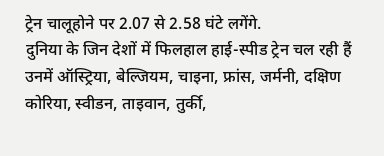ट्रेन चालूहोने पर 2.07 से 2.58 घंटे लगेंगे.
दुनिया के जिन देशों में फिलहाल हाई-स्पीड ट्रेन चल रही हैं उनमें ऑस्ट्रिया, बेल्जियम, चाइना, फ्रांस, जर्मनी, दक्षिण कोरिया, स्वीडन, ताइवान, तुर्की,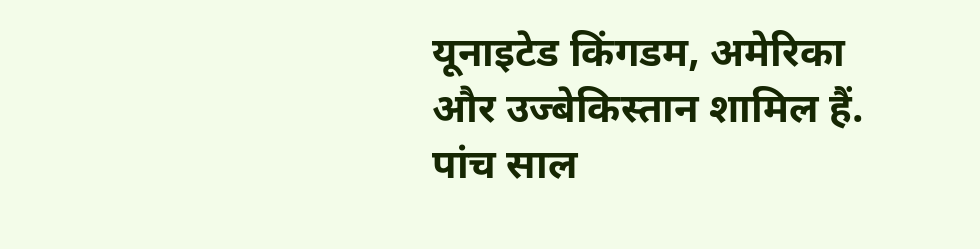यूनाइटेड किंगडम, अमेरिका और उज्बेकिस्तान शामिल हैं. पांच साल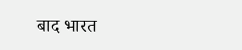बाद भारत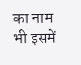का नाम भी इसमें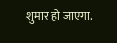शुमार हो जाएगा.